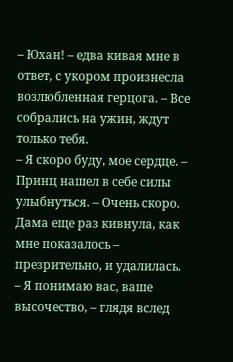– Юхан! – едва кивая мне в ответ, с укором произнесла возлюбленная герцога. – Все собрались на ужин, ждут только тебя.
– Я скоро буду, мое сердце. – Принц нашел в себе силы улыбнуться. – Очень скоро.
Дама еще раз кивнула, как мне показалось – презрительно, и удалилась.
– Я понимаю вас, ваше высочество, – глядя вслед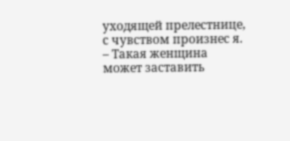уходящей прелестнице, с чувством произнес я. – Такая женщина может заставить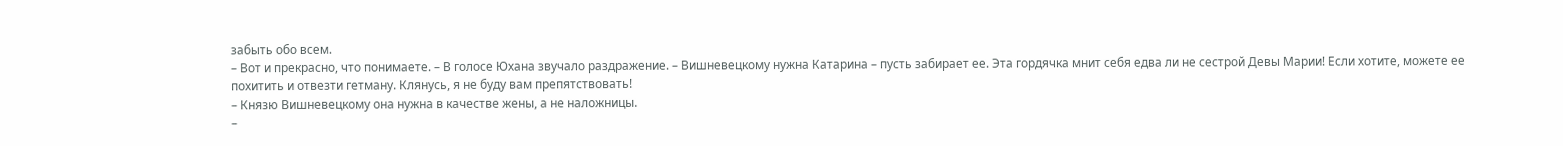забыть обо всем.
– Вот и прекрасно, что понимаете. – В голосе Юхана звучало раздражение. – Вишневецкому нужна Катарина – пусть забирает ее. Эта гордячка мнит себя едва ли не сестрой Девы Марии! Если хотите, можете ее похитить и отвезти гетману. Клянусь, я не буду вам препятствовать!
– Князю Вишневецкому она нужна в качестве жены, а не наложницы.
–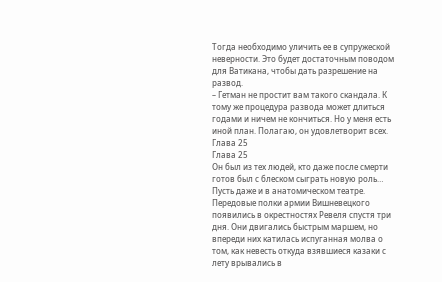Тогда необходимо уличить ее в супружеской неверности. Это будет достаточным поводом для Ватикана, чтобы дать разрешение на развод.
– Гетман не простит вам такого скандала. К тому же процедура развода может длиться годами и ничем не кончиться. Но у меня есть иной план. Полагаю, он удовлетворит всех.
Глава 25
Глава 25
Он был из тех людей, кто даже после смерти готов был с блеском сыграть новую роль… Пусть даже и в анатомическом театре.
Передовые полки армии Вишневецкого появились в окрестностях Ревеля спустя три дня. Они двигались быстрым маршем, но впереди них катилась испуганная молва о том, как невесть откуда взявшиеся казаки с лету врывались в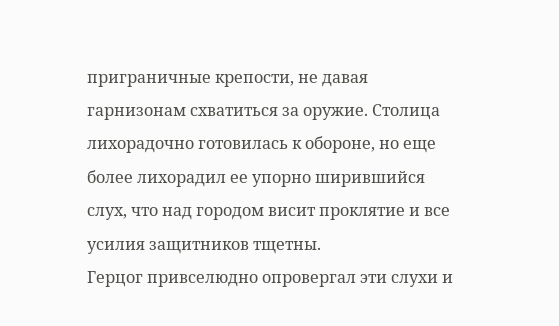приграничные крепости, не давая гарнизонам схватиться за оружие. Столица лихорадочно готовилась к обороне, но еще более лихорадил ее упорно ширившийся слух, что над городом висит проклятие и все усилия защитников тщетны.
Герцог привселюдно опровергал эти слухи и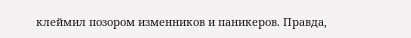клеймил позором изменников и паникеров. Правда,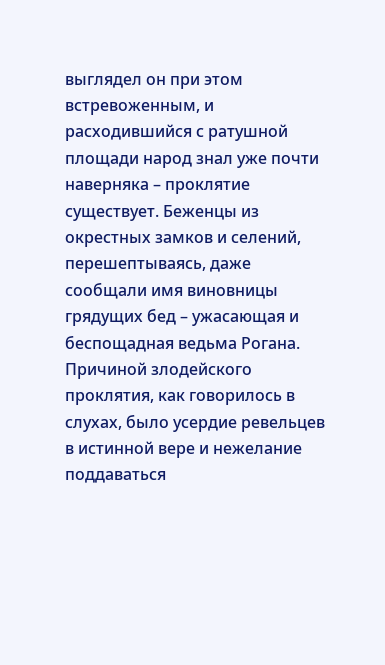выглядел он при этом встревоженным, и расходившийся с ратушной площади народ знал уже почти наверняка – проклятие существует. Беженцы из окрестных замков и селений, перешептываясь, даже сообщали имя виновницы грядущих бед – ужасающая и беспощадная ведьма Рогана. Причиной злодейского проклятия, как говорилось в слухах, было усердие ревельцев в истинной вере и нежелание поддаваться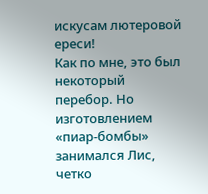искусам лютеровой ереси!
Как по мне, это был некоторый перебор. Но изготовлением «пиар-бомбы» занимался Лис, четко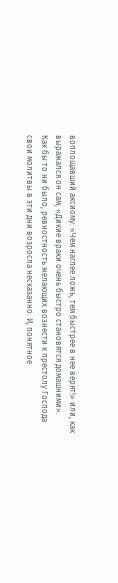воплощавший аксиому: «Чем наглее ложь, тем быстрее в нее верят!» или, как выражался он сам, «Дикие враки очень быстро становятся домашними».
Как бы то ни было, ревностность желающих вознести к престолу Господа свои молитвы в эти дни возросла несказанно. И, понятное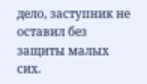дело, заступник не оставил без защиты малых сих.